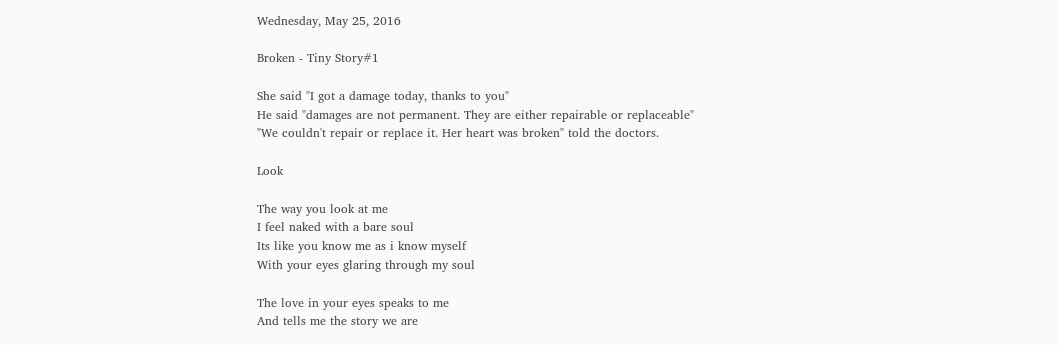Wednesday, May 25, 2016

Broken - Tiny Story#1

She said "I got a damage today, thanks to you"
He said "damages are not permanent. They are either repairable or replaceable"
"We couldn't repair or replace it. Her heart was broken" told the doctors.

Look

The way you look at me
I feel naked with a bare soul
Its like you know me as i know myself
With your eyes glaring through my soul

The love in your eyes speaks to me
And tells me the story we are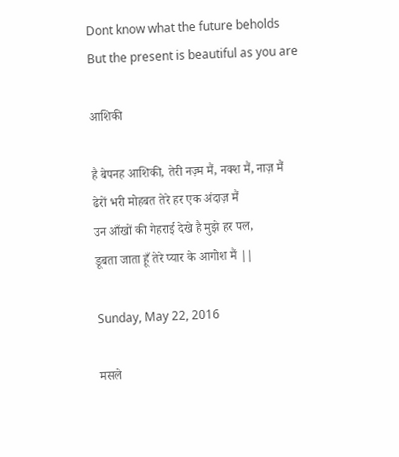Dont know what the future beholds
But the present is beautiful as you are

आशिकी

है बेपनह आशिकी, तेरी नज़्म मैं, नक्श मैं, नाज़ मैं
ढेरों भरी मोहबत तेरे हर एक अंदाज़ मैं
उन आँखों की गेहराई देखे है मुझे हर पल,
डूबता जाता हूँ तेरे प्यार के आगोश मैं ||

Sunday, May 22, 2016

मसले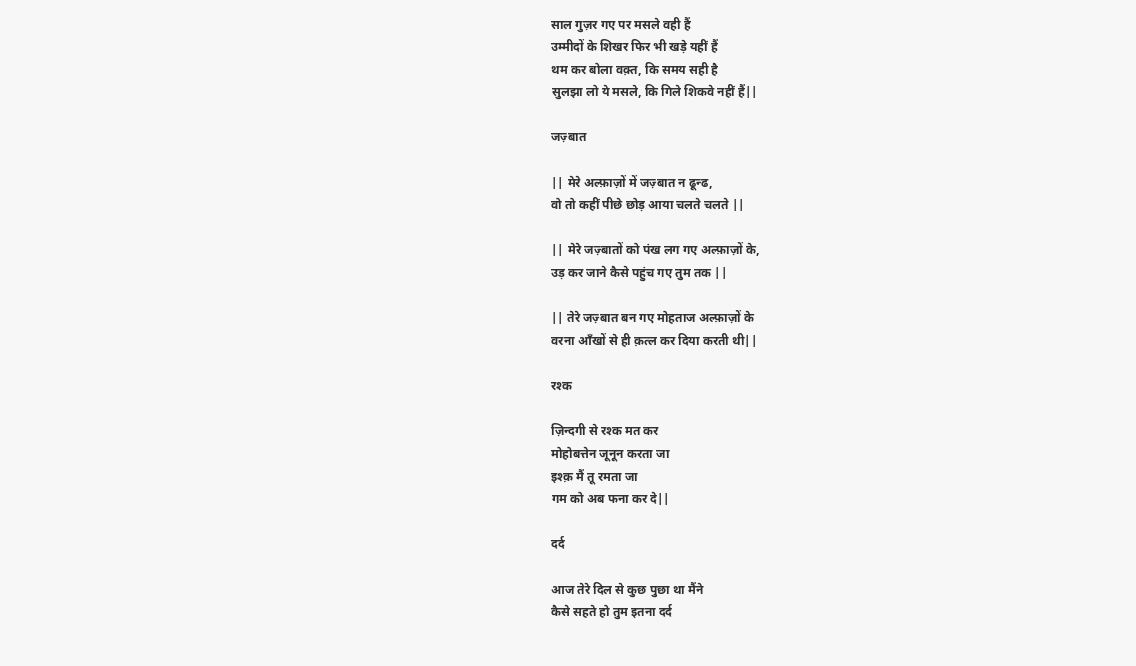साल गुज़र गए पर मसले वही हैं
उम्मीदों के शिखर फिर भी खड़े यहीं हैं
थम कर बोला वक़्त, कि समय सही है
सुलझा लो ये मसले, कि गिले शिकवे नहीं हैं||

जज़्बात

|| मेरे अल्फ़ाज़ों में जज़्बात न ढून्ढ,
वो तो कहीं पीछे छोड़ आया चलते चलते ||

|| मेरे जज़्बातों को पंख लग गए अल्फ़ाज़ों के,
उड़ कर जाने कैसे पहुंच गए तुम तक ||

|| तेरे जज़्बात बन गए मोहताज अल्फ़ाज़ों के
वरना आँखों से ही क़त्ल कर दिया करती थी||

रश्क

ज़िन्दगी से रश्क मत कर
मोहोबत्तेन जूनून करता जा
इश्क़ मैं तू रमता जा
गम को अब फना कर दे||

दर्द

आज तेरे दिल से कुछ पुछा था मैंने
कैसे सहते हो तुम इतना दर्द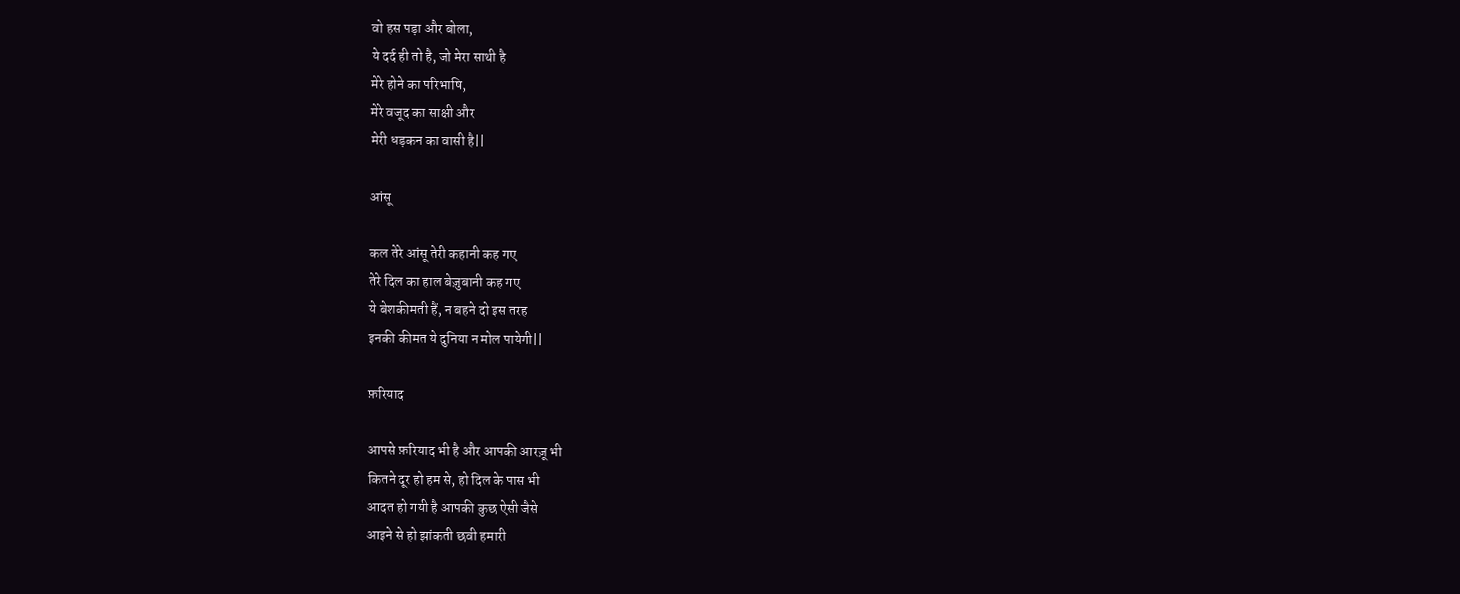वो हस पड़ा और बोला,
ये दर्द ही तो है, जो मेरा साथी है
मेरे होने का परिभाषि,
मेरे वजूद का साक्षी और
मेरी धड़कन का वासी है||

आंसू

कल तेरे आंसू तेरी कहानी कह गए
तेरे दिल का हाल बेज़ुबानी कह गए
ये बेशकीमती हैं, न बहने दो इस तरह
इनकी कीमत ये दुनिया न मोल पायेगी||

फ़रियाद

आपसे फ़रियाद भी है और आपकी आरज़ू भी
कितने दूर हो हम से, हो दिल के पास भी
आदत हो गयी है आपकी कुछ ऐसी जैसे
आइने से हो झांकती छवी हमारी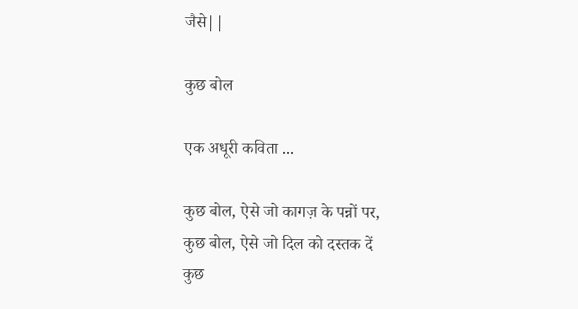जैसे||

कुछ बोल

एक अधूरी कविता ...

कुछ बोल, ऐसे जो कागज़ के पन्नों पर,
कुछ बोल, ऐसे जो दिल को दस्तक दें
कुछ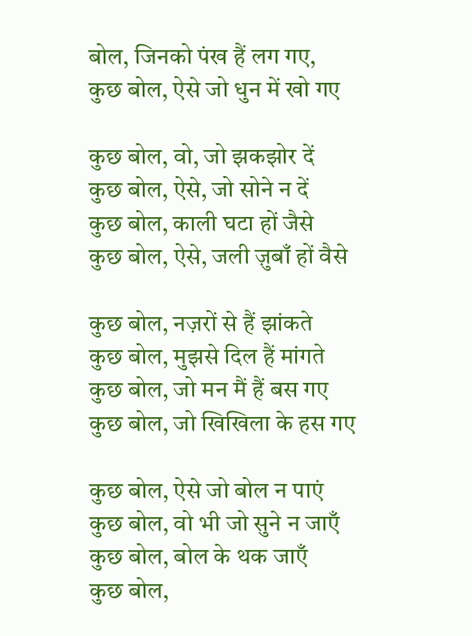बोल, जिनको पंख हैं लग गए,
कुछ बोल, ऐसे जो धुन में खो गए

कुछ बोल, वो, जो झकझोर दें
कुछ बोल, ऐसे, जो सोने न दें
कुछ बोल, काली घटा हों जैसे
कुछ बोल, ऐसे, जली ज़ुबाँ हों वैसे

कुछ बोल, नज़रों से हैं झांकते
कुछ बोल, मुझसे दिल हैं मांगते
कुछ बोल, जो मन मैं हैं बस गए
कुछ बोल, जो खिखिला के हस गए

कुछ बोल, ऐसे जो बोल न पाएं
कुछ बोल, वो भी जो सुने न जाएँ
कुछ बोल, बोल के थक जाएँ
कुछ बोल,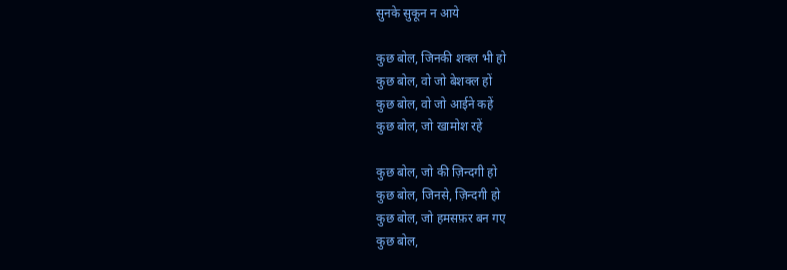सुनके सुकून न आये

कुछ बोल, जिनकी शक्ल भी हो
कुछ बोल, वो जो बेशक्ल हों
कुछ बोल, वो जो आईने कहें
कुछ बोल, जो खामोश रहें

कुछ बोल, जो की ज़िन्दगी हो
कुछ बोल, जिनसे, ज़िन्दगी हो
कुछ बोल, जो हमसफ़र बन गए
कुछ बोल,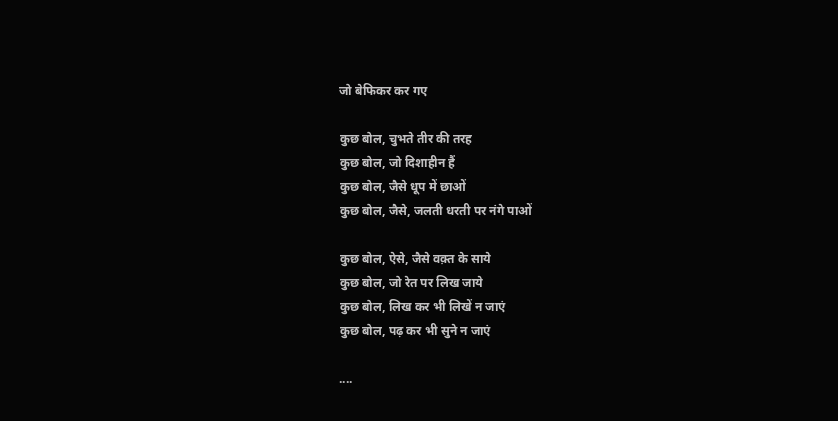जो बेफिकर कर गए

कुछ बोल, चुभते तीर की तरह
कुछ बोल, जो दिशाहीन हैं
कुछ बोल, जैसे धूप में छाओं
कुछ बोल, जैसे, जलती धरती पर नंगे पाओं

कुछ बोल, ऐसे, जैसे वक़्त के साये
कुछ बोल, जो रेत पर लिख जाये
कुछ बोल, लिख कर भी लिखें न जाएं
कुछ बोल, पढ़ कर भी सुने न जाएं

....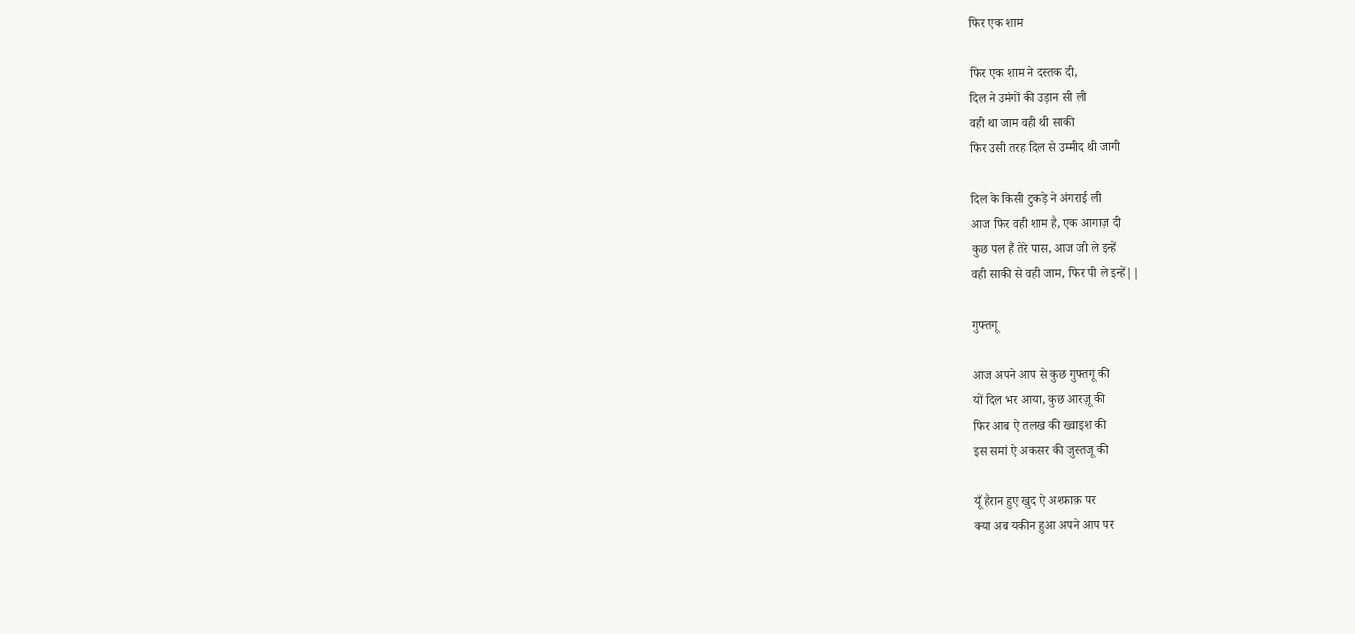फिर एक शाम

फिर एक शाम ने दस्तक दी,
दिल ने उमंगों की उड़ान सी ली
वही था जाम वही थी साकी
फिर उसी तरह दिल से उम्मीद थी जागी

दिल के किसी टुकड़े ने अंगराई ली
आज फिर वही शाम है, एक आगाज़ दी
कुछ पल हैं तेरे पास, आज जी ले इन्हें
वही साकी से वही जाम, फिर पी ले इन्हें||

गुफ्तगू

आज अपने आप से कुछ गुफ्तगू की
यों दिल भर आया, कुछ आरज़ू की
फिर आब ऐ तलख की ख्वाइश की
इस समां ऐ अकसर की जुस्तजू की

यूँ हैरान हुए खुद ऐ अश्फ़ाक़ पर
क्या अब यकीन हुआ अपने आप पर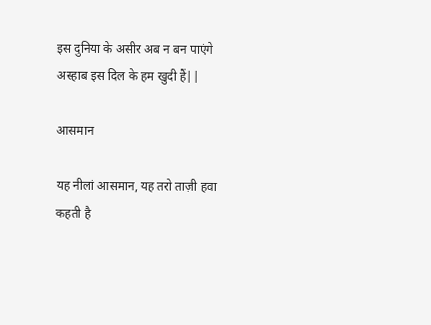इस दुनिया के असीर अब न बन पाएंगे
अस्हाब इस दिल के हम खुदी हैं||

आसमान

यह नीलां आसमान, यह तरो ताज़ी हवा
कहती है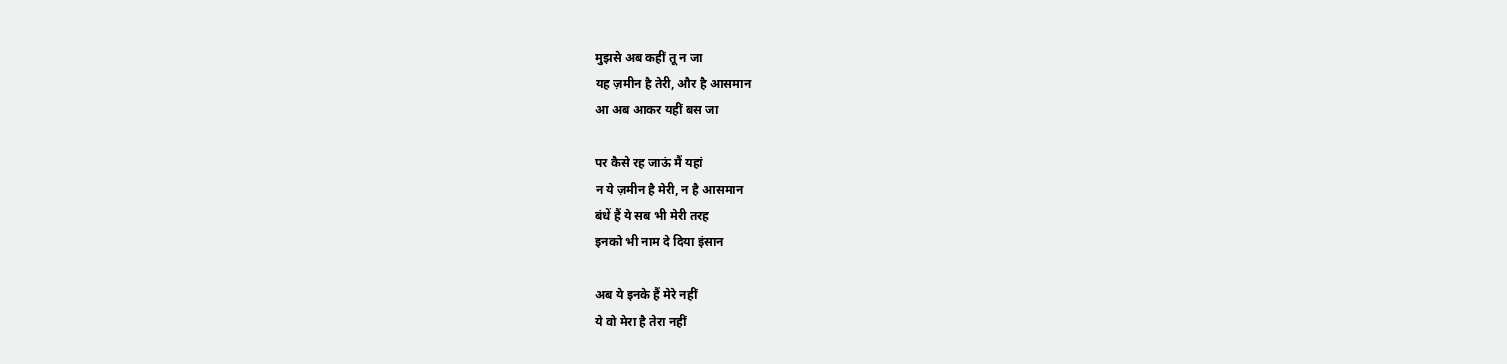मुझसे अब कहीं तू न जा
यह ज़मीन है तेरी, और है आसमान
आ अब आकर यहीं बस जा

पर कैसे रह जाऊं मैं यहां
न ये ज़मीन है मेरी, न है आसमान
बंधें हैं ये सब भी मेरी तरह
इनको भी नाम दे दिया इंसान

अब ये इनके हैं मेरे नहीं
ये वो मेरा है तेरा नहीं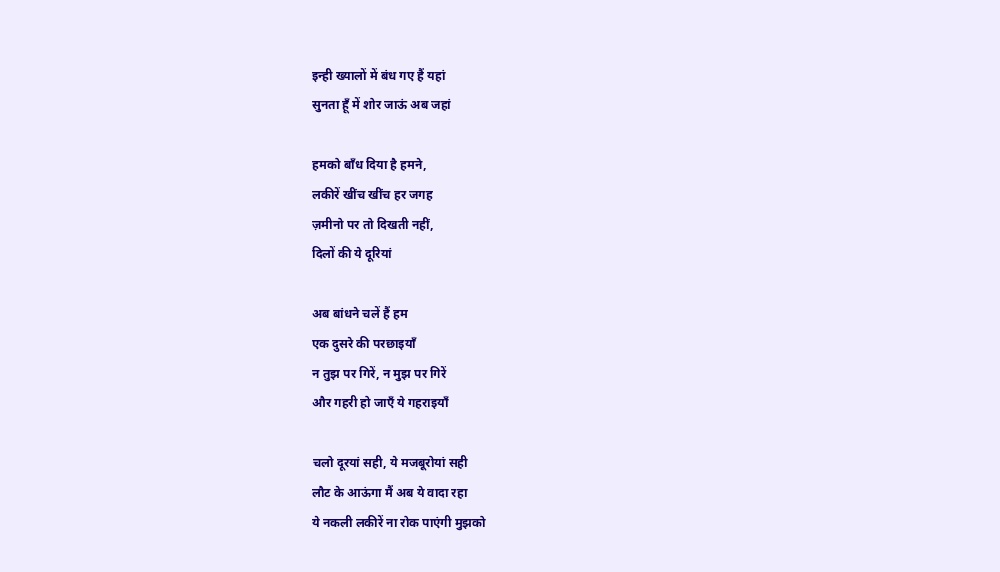इन्ही ख्यालों में बंध गए हैं यहां
सुनता हूँ में शोर जाऊं अब जहां

हमको बाँध दिया है हमने,
लकीरें खींच खींच हर जगह
ज़मीनो पर तो दिखती नहीं,
दिलों की ये दूरियां

अब बांधने चलें हैं हम
एक दुसरे की परछाइयाँ
न तुझ पर गिरें, न मुझ पर गिरें
और गहरी हो जाएँ ये गहराइयाँ

चलो दूरयां सही, ये मजबूरोयां सही
लौट के आऊंगा मैं अब ये वादा रहा
ये नकली लकीरें ना रोक पाएंगी मुझको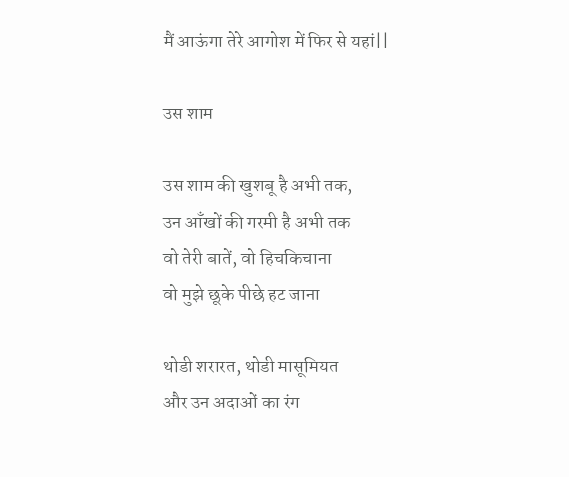मैं आऊंगा तेरे आगोश में फिर से यहां||

उस शाम

उस शाम की खुशबू है अभी तक,
उन आँखों की गरमी है अभी तक
वो तेरी बातें, वो हिचकिचाना
वो मुझे छूके पीछे हट जाना

थोडी शरारत, थोडी मासूमियत
और उन अदाओं का रंग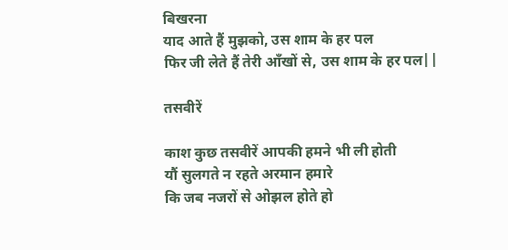बिखरना
याद आते हैं मुझको, उस शाम के हर पल
फिर जी लेते हैं तेरी आँखों से, उस शाम के हर पल||

तसवीरें

काश कुछ तसवीरें आपकी हमने भी ली होती
यौं सुलगते न रहते अरमान हमारे
कि जब नजरों से ओझल होते हो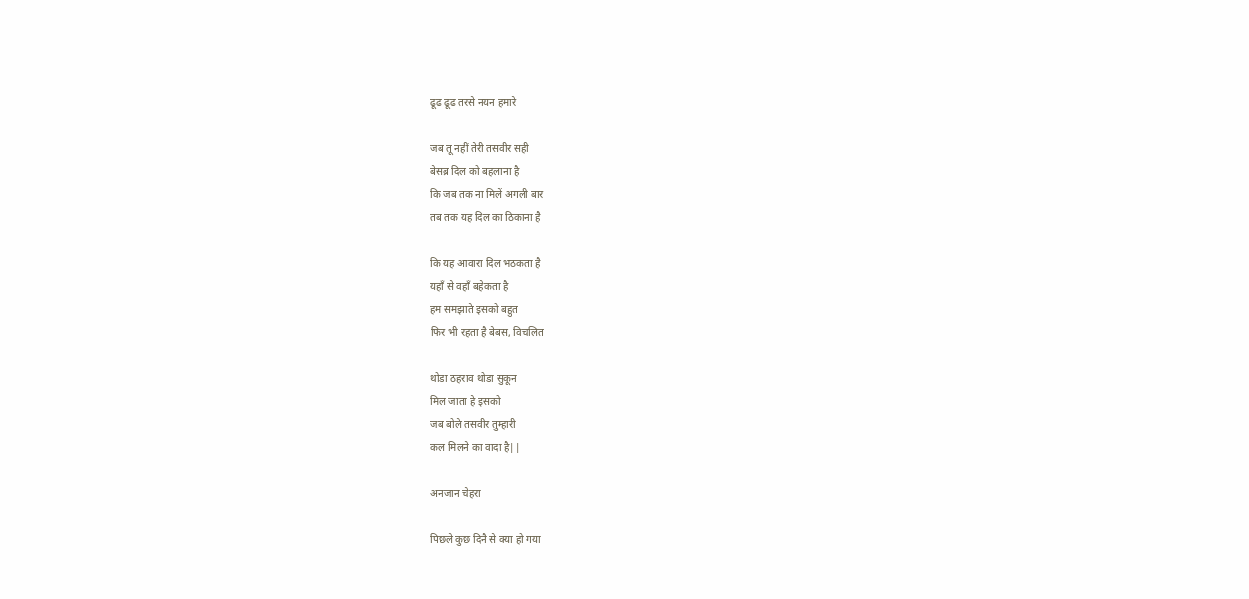ढूढ ढूढ तरसे नयन हमारे

जब तू नहीं तेरी तसवीर सही
बेसब्र दिल को बहलाना है
कि जब तक ना मिलें अगली बार
तब तक यह दिल का ठिकाना है

कि यह आवारा दिल भठकता है
यहाँ से वहाँ बहेकता है
हम समझाते इसको बहुत
फिर भी रहता है बेबस, विचलित

थोडा ठहराव थोडा सुकून
मिल जाता हे इसको
जब बोले तसवीर तुम्हारी
कल मिलने का वादा है||

अनजान चेहरा

पिछले कुछ दिनै से क्या हो गया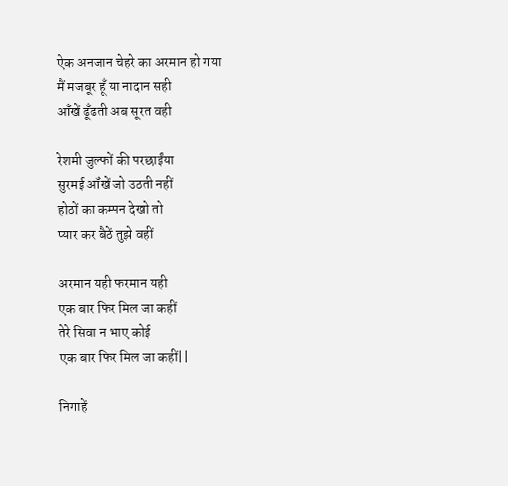ऐक अनजान चेहरे का अरमान हो गया
मैं मजबूर हूँ या नादान सही
ऑंखें ढूँढती अब सूरत वही

रेशमी जुल्फों की परछाईंया
सुरमई ऑंखें जो उठती नहीं
होठों का कम्पन देखो तो
प्यार कर बैठें तुझे वहीं

अरमान यही फरमान यही
एक बार फिर मिल जा कहीं
तेरे सिवा न भाए कोई
एक बार फिर मिल जा कहीं||

निगाहें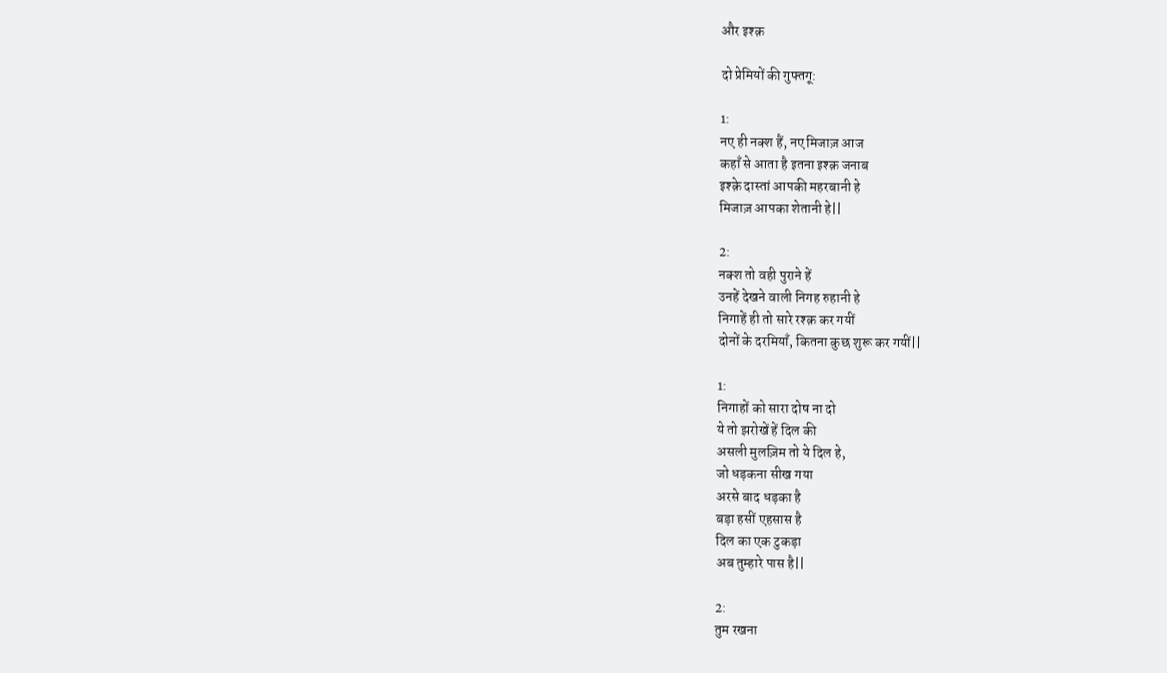और इश्क़

दो प्रेमियों की गुफ्तगू:

1:
नए ही नक्श हैं, नए मिजाज़ आज
कहाँ से आता है इतना इश्क़ जनाब
इश्क़े दास्तां आपकी महरबानी हे
मिजाज़ आपका शेतानी हे||

2:
नक्श तो वही पुराने हें
उनहें देखने वाली निगह रुहानी हे
निगाहें ही तो सारे रश्क़ कर गयीं
दोनों के दरमियाँ, कितना कुछ शुरू कर गयीं||

1:
निगाहों को सारा दोष ना दो
ये तो झरोखें हें दिल की
असली मुलज़िम तो ये दिल हे,
जो धड़कना सीख गया
अरसे बाद धड़का है
बड़ा हसीं एहसास है
दिल का एक टुकड़ा
अब तुम्हारे पास है||

2:
तुम रखना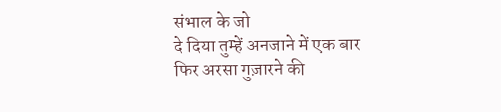संभाल के जो
दे दिया तुम्हें अनजाने में एक बार
फिर अरसा गुज़ारने की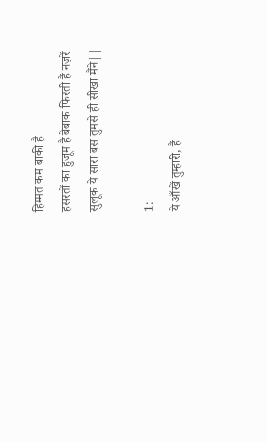हिम्मत कम बाकी है
हसरतों का हुजूम है बेबाक फिरती हैं नज़रें
सुलूक ये सारा बस तुमसे ही सीखा मैंने||

1:
ये आँखें तुम्हारी, हैं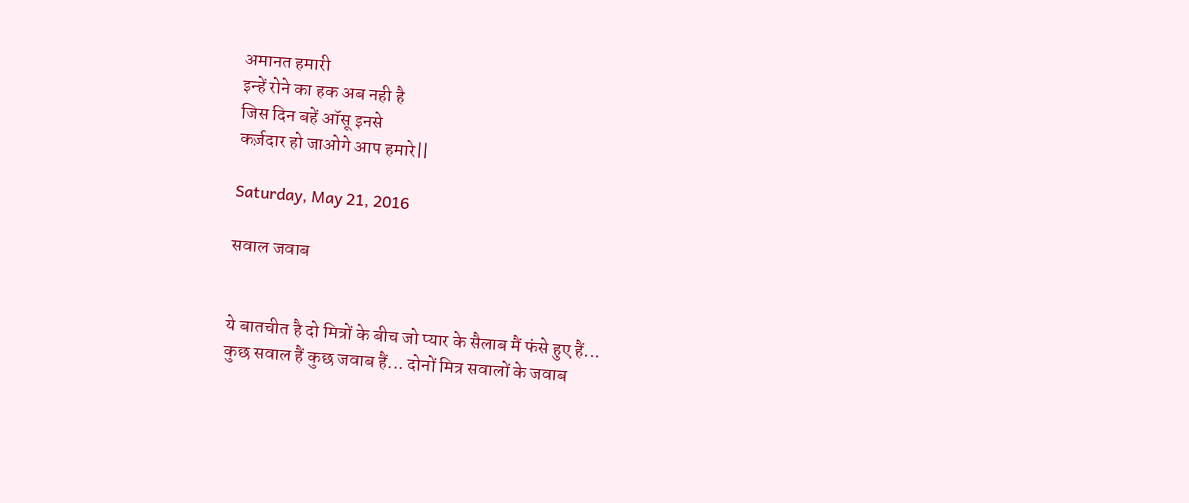अमानत हमारी
इन्हें रोने का हक अब नही है
जिस दिन बहें ऑसू इनसे
कर्ज़दार हो जाओगे आप हमारे||

Saturday, May 21, 2016

सवाल जवाब


ये बातचीत है दो मित्रों के बीच जो प्यार के सैलाब मैं फंसे हुए हैं...
कुछ सवाल हैं कुछ जवाब हैं... दोनों मित्र सवालों के जवाब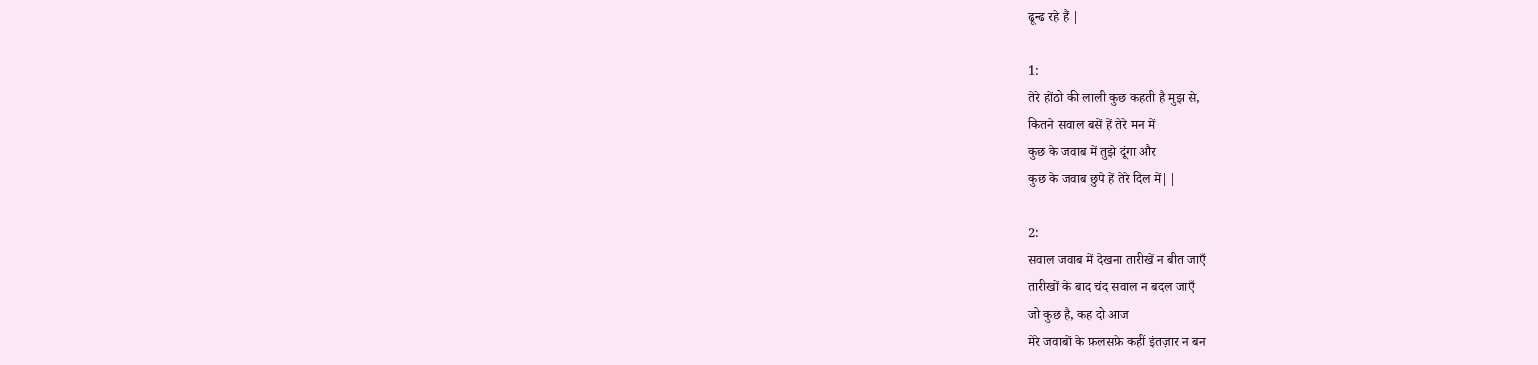ढून्ढ रहे हैं |

1:
तेरे होंठो की लाली कुछ कहती है मुझ से,
कितने सवाल बसें हें तेरे मन में
कुछ के जवाब में तुझे दूंगा और
कुछ के जवाब छुपे हें तेरे दिल में||

2:
सवाल जवाब में देखना तारीखें न बीत जाएँ
तारीखों के बाद चंद सवाल न बदल जाएँ
जो कुछ है, कह दो आज
मेरे जवाबों के फ़लसफ़े कहीं इंतज़ार न बन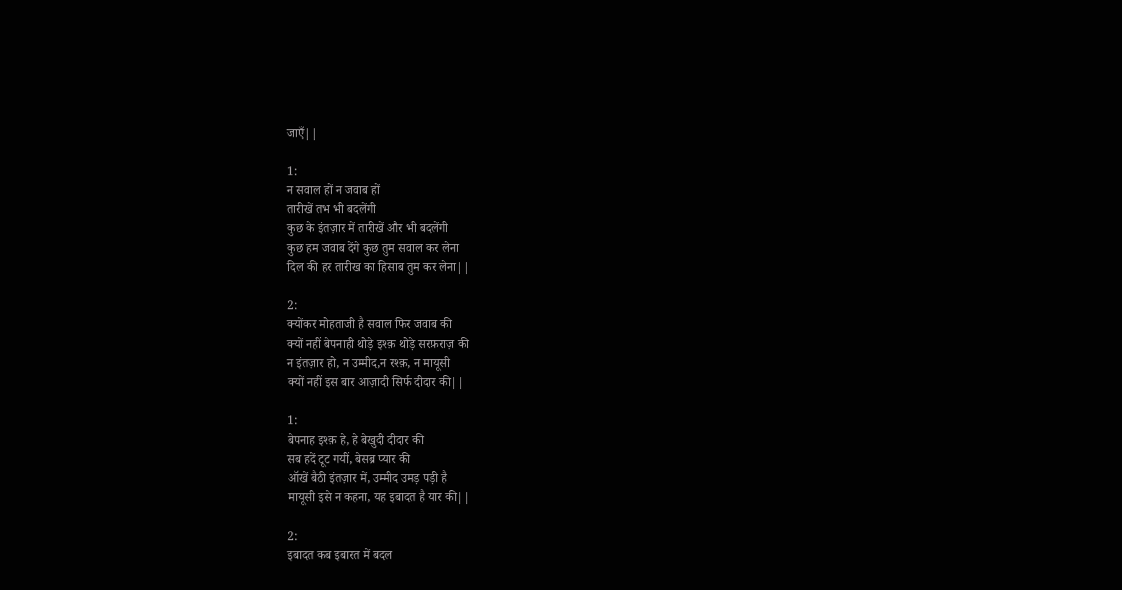जाएँ||

1:
न सवाल हों न जवाब हों
तारीखें तभ भी बदलेंगी
कुछ के इंतज़ार में तारीखें और भी बदलेंगी
कुछ हम जवाब देंगे कुछ तुम सवाल कर लेना
दिल की हर तारीख का हिसाब तुम कर लेना||

2:
क्योंकर मोहताजी है सवाल फिर जवाब की
क्यों नहीं बेपनाही थोड़े इश्क़ थोड़े सरफ़राज़ की
न इंतज़ार हो, न उम्मीद,न रश्क़, न मायूसी
क्यों नहीं इस बार आज़ादी सिर्फ दीदार की||

1:
बेपनाह इश्क़ हे, हे बेखुदी दीदार की
सब हदें टूट गयीं, बेसब्र प्यार की
ऑखें बैठी इंतज़ार में, उम्मीद उमड़ पड़ी है
मायूसी इसे न कहना, यह इबादत है यार की||

2:
इबादत कब इबारत में बदल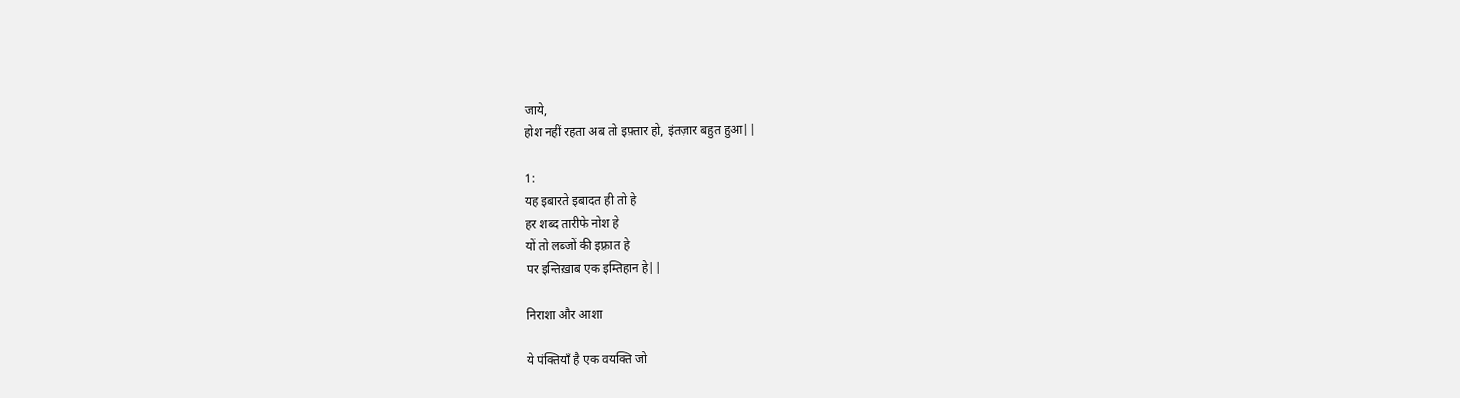जाये,
होश नहीं रहता अब तो इफ़्तार हो, इंतज़ार बहुत हुआ||

1:
यह इबारते इबादत ही तो हे
हर शब्द तारीफे नोश हे
यों तो लब्जों की इफ़्रात हे
पर इन्तिख़ाब एक इम्तिहान हे||

निराशा और आशा

ये पंक्तियाँ है एक वयक्ति जो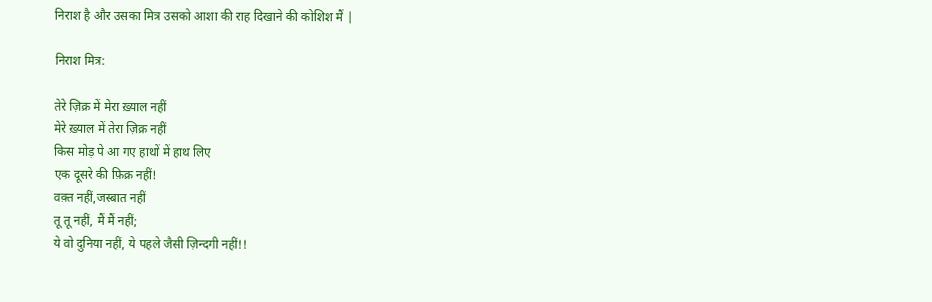निराश है और उसका मित्र उसको आशा की राह दिखाने की कोशिश मैं |

निराश मित्र:

तेरे ज़िक्र में मेरा ख़्याल नहीं
मेरे ख़्याल में तेरा ज़िक्र नहीं
किस मोड़ पे आ गए हाथों में हाथ लिए
एक दूसरे की फ़िक्र नहीं!
वक़्त नहीं,जस्बात नहीं
तू तू नहीं, मैं मैं नहीं;
ये वो दुनिया नहीं, ये पहले जैसी ज़िन्दगी नहीं!!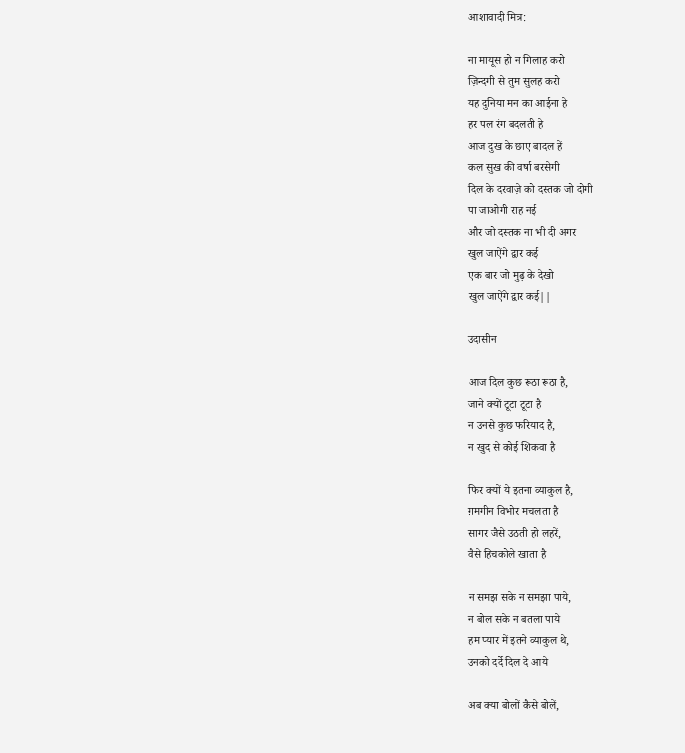आशावादी मित्र:

ना मायूस हो न गिलाह करो
ज़िन्दगी से तुम सुलह करो
यह दुनिया मन का आईना हे
हर पल रंग बदलती हे
आज दुख के छाए बादल हें
कल सुख की वर्षा बरसेगी
दिल के दरवाज़े को दस्तक जो दोगी
पा जाओगी राह नई
और जो दस्तक ना भी दी अगर
खुल जाऐंगे द्वार कई
एक बार जो मुढ़ के देखो
खुल जाऐंगे द्वार कई||

उदासीन

आज दिल कुछ रूठा रूठा है,
जाने क्यों टूटा टूटा है
न उनसे कुछ फरियाद है,
न खुद से कोई शिकवा है

फिर क्यों ये इतना व्याकुल है,
ग़मगीन विभोर मचलता है
सागर जैसे उठती हो लहरें,
वैसे हिचकोले खाता है

न समझ सके न समझा पाये,
न बोल सके न बतला पाये
हम प्यार में इतने व्याकुल थे,
उनको दर्दे दिल दे आये

अब क्या बोलों कैसे बोलें,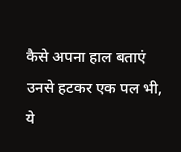कैसे अपना हाल बताएं
उनसे हटकर एक पल भी,
ये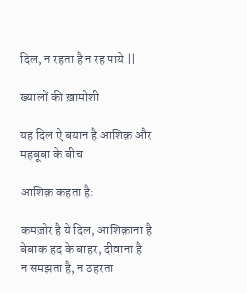दिल, न रहता है न रह पाये ||

ख्यालों की ख़ामोशी

यह दिल ऐ बयान है आशिक़ और महबूबा के बीच

आशिक़ कहता है:

कमज़ोर है ये दिल, आशिक़ाना है
बेबाक हद के बाहर, दीवाना है
न समझता है, न ठहरता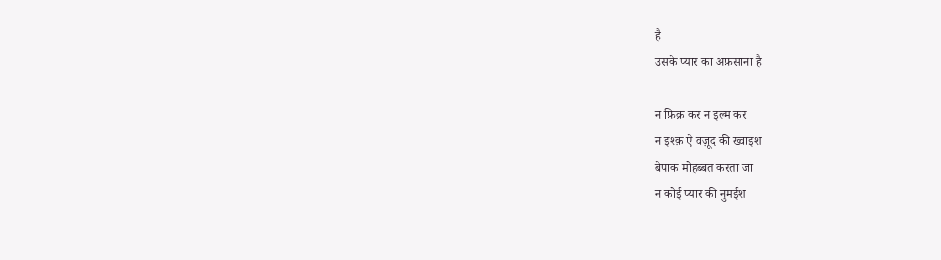है
उसके प्यार का अफ़साना है

न फ़िक्र कर न इल्म कर
न इश्क़ ऐ वज़ूद की ख्वाइश
बेपाक मोहब्बत करता जा
न कोई प्यार की नुमईश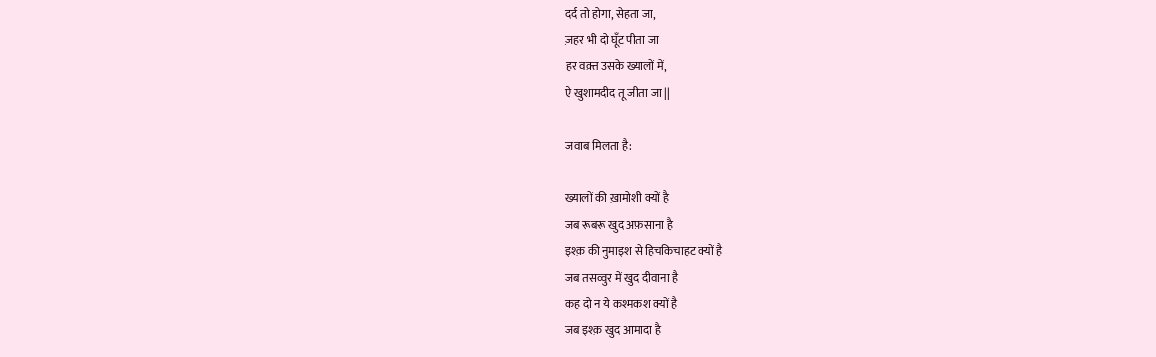दर्द तो होगा, सेहता जा,
ज़हर भी दो घूँट पीता जा
हर वक़्त उसके ख्यालों में,
ऐ खुशामदीद तू जीता जा ||

जवाब मिलता है:

ख्यालों की ख़ामोशी क्यों है
जब रूबरू खुद अफ़साना है
इश्क़ की नुमाइश से हिचकिचाहट क्यों है
जब तसव्वुर में खुद दीवाना है
कह दो न ये कश्मकश क्यों है
जब इश्क़ खुद आमादा है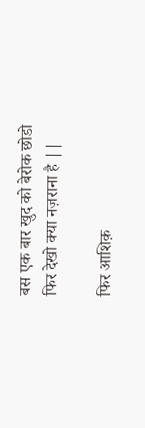बस एक बार खुद को बेरोक छोडो
फिर देखो क्या नज़राना है ||

फिर आशिक़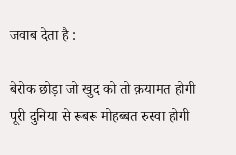जवाब देता है :

बेरोक छोड़ा जो खुद को तो क़यामत होगी
पूरी दुनिया से रूबरू मोहब्बत रुस्वा होगी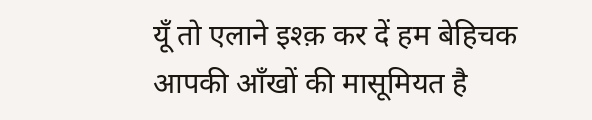यूँ तो एलाने इश्क़ कर दें हम बेहिचक
आपकी आँखों की मासूमियत है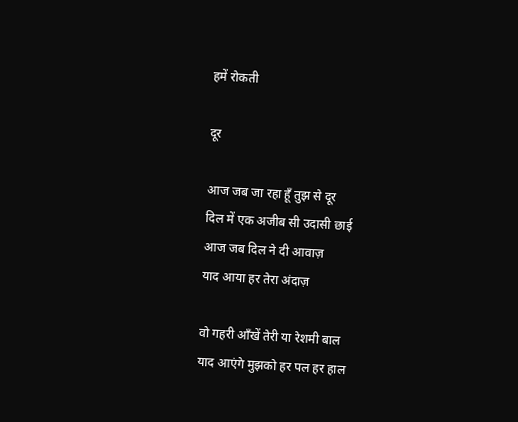हमें रोकती

दूर

आज जब जा रहा हूँ तुझ से दूर
दिल में एक अजीब सी उदासी छाई
आज जब दिल ने दी आवाज़
याद आया हर तेरा अंदाज़

वो गहरी आँखें तेरी या रेशमी बाल
याद आएंगे मुझको हर पल हर हाल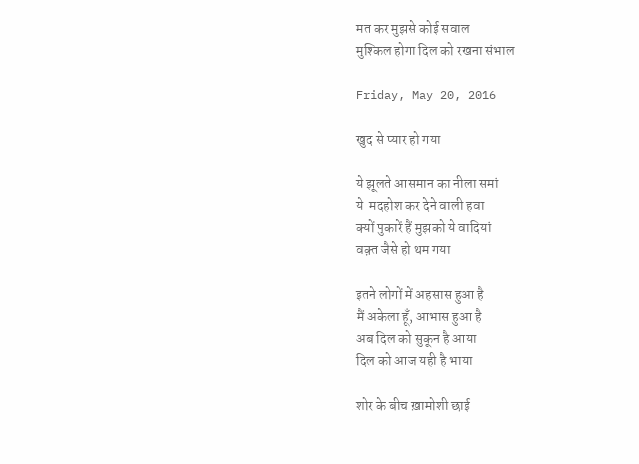मत कर मुझसे कोई सवाल
मुश्किल होगा दिल को रखना संभाल

Friday, May 20, 2016

खुद से प्यार हो गया

ये झूलते आसमान का नीला समां
ये  मदहोश कर देने वाली हवा
क्यों पुकारें हैं मुझको ये वादियां
वक़्त जैसे हो थम गया

इतने लोगों में अहसास हुआ है
मैं अकेला हूँ, आभास हुआ है
अब दिल को सुकून है आया
दिल को आज यही है भाया

शोर के बीच ख़ामोशी छाई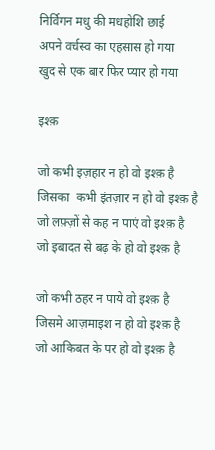निर्विगन मधु की मधहोशि छाई
अपने वर्चस्व का एहसास हो गया
खुद से एक बार फिर प्यार हो गया

इश्क़

जो कभी इज़हार न हो वो इश्क़ है
जिसका  कभी इंतज़ार न हो वो इश्क़ है
जो लफ़्ज़ों से कह न पाएं वो इश्क़ है
जो इबादत से बढ़ के हो वो इश्क़ है

जो कभी ठहर न पाये वो इश्क़ है
जिसमे आज़माइश न हो वो इश्क़ है
जो आकिबत के पर हो वो इश्क़ है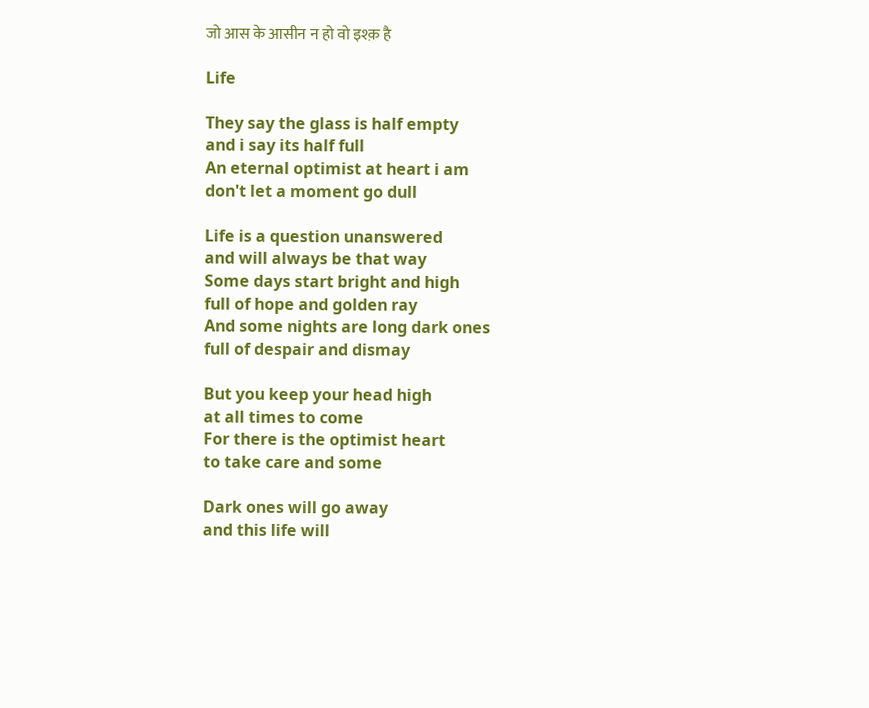जो आस के आसीन न हो वो इश्क़ है

Life

They say the glass is half empty
and i say its half full
An eternal optimist at heart i am
don't let a moment go dull

Life is a question unanswered
and will always be that way
Some days start bright and high
full of hope and golden ray
And some nights are long dark ones
full of despair and dismay

But you keep your head high
at all times to come
For there is the optimist heart
to take care and some

Dark ones will go away
and this life will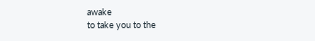awake
to take you to the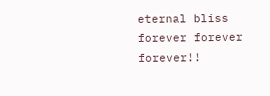eternal bliss
forever forever forever!!